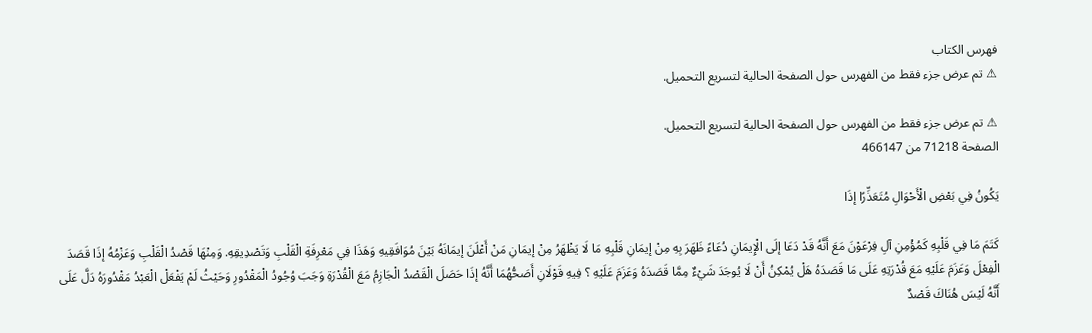فهرس الكتاب
⚠ تم عرض جزء فقط من الفهرس حول الصفحة الحالية لتسريع التحميل.

⚠ تم عرض جزء فقط من الفهرس حول الصفحة الحالية لتسريع التحميل.
الصفحة 71218 من 466147

يَكُونُ فِي بَعْضِ الْأَحْوَالِ مُتَعَذِّرًا إذَا

كَتَمَ مَا فِي قَلْبِهِ كَمُؤْمِنِ آلِ فِرْعَوْنَ مَعَ أَنَّهُ قَدْ دَعَا إلَى الْإِيمَانِ دُعَاءً ظَهَرَ بِهِ مِنْ إيمَانِ قَلْبِهِ مَا لَا يَظْهَرُ مِنْ إيمَانِ مَنْ أَعْلَنَ إيمَانَهُ بَيْنَ مُوَافَقِيهِ وَهَذَا فِي مَعْرِفَةِ الْقَلْبِ وَتَصْدِيقِهِ. وَمِنْهَا قَصْدُ الْقَلْبِ وَعَزْمُهُ إذَا قَصَدَ الْفِعْلَ وَعَزَمَ عَلَيْهِ مَعَ قُدْرَتِهِ عَلَى مَا قَصَدَهُ هَلْ يُمْكِنُ أَنْ لَا يُوجَدَ شَيْءٌ مِمَّا قَصَدَهُ وَعَزَمَ عَلَيْهِ ؟ فِيهِ قَوْلَانِ أَصَحُّهُمَا أَنَّهُ إذَا حَصَلَ الْقَصْدُ الْجَازِمُ مَعَ الْقُدْرَةِ وَجَبَ وُجُودُ الْمَقْدُورِ وَحَيْثُ لَمْ يَفْعَلْ الْعَبْدُ مَقْدُورَهُ دَلَّ عَلَى أَنَّهُ لَيْسَ هُنَاكَ قَصْدٌ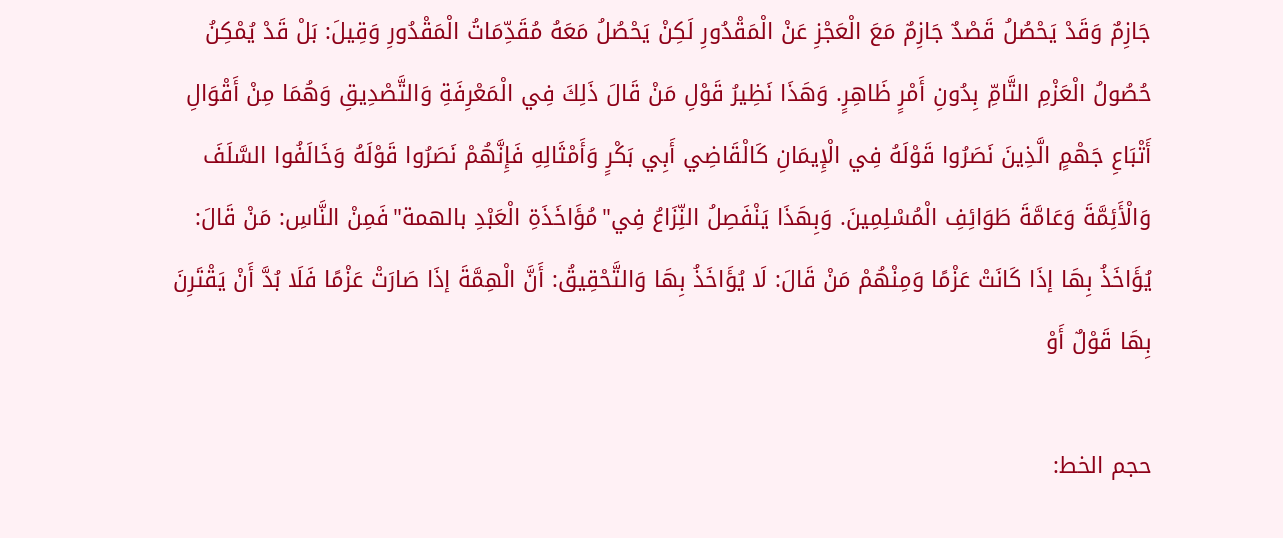جَازِمٌ وَقَدْ يَحْصُلُ قَصْدٌ جَازِمٌ مَعَ الْعَجْزِ عَنْ الْمَقْدُورِ لَكِنْ يَحْصُلُ مَعَهُ مُقَدِّمَاتُ الْمَقْدُورِ وَقِيلَ: بَلْ قَدْ يُمْكِنُ حُصُولُ الْعَزْمِ التَّامِّ بِدُونِ أَمْرٍ ظَاهِرٍ. وَهَذَا نَظِيرُ قَوْلِ مَنْ قَالَ ذَلِكَ فِي الْمَعْرِفَةِ وَالتَّصْدِيقِ وَهُمَا مِنْ أَقْوَالِ أَتْبَاعِ جَهْمٍ الَّذِينَ نَصَرُوا قَوْلَهُ فِي الْإِيمَانِ كَالْقَاضِي أَبِي بَكْرٍ وَأَمْثَالِهِ فَإِنَّهُمْ نَصَرُوا قَوْلَهُ وَخَالَفُوا السَّلَفَ وَالْأَئِمَّةَ وَعَامَّةَ طَوَائِفِ الْمُسْلِمِينَ. وَبِهَذَا يَنْفَصِلُ النِّزَاعُ فِي"مُؤَاخَذَةِ الْعَبْدِ بالهمة"فَمِنْ النَّاسِ: مَنْ قَالَ: يُؤَاخَذُ بِهَا إذَا كَانَتْ عَزْمًا وَمِنْهُمْ مَنْ قَالَ: لَا يُؤَاخَذُ بِهَا وَالتَّحْقِيقُ: أَنَّ الْهِمَّةَ إذَا صَارَتْ عَزْمًا فَلَا بُدَّ أَنْ يَقْتَرِنَ بِهَا قَوْلٌ أَوْ

حجم الخط: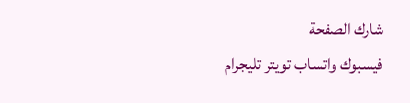شارك الصفحة
فيسبوك واتساب تويتر تليجرام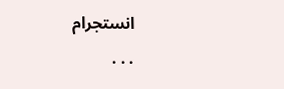انستجرام
. . .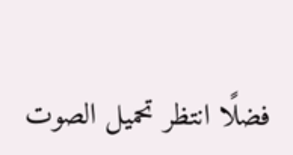فضلًا انتظر تحميل الصوت